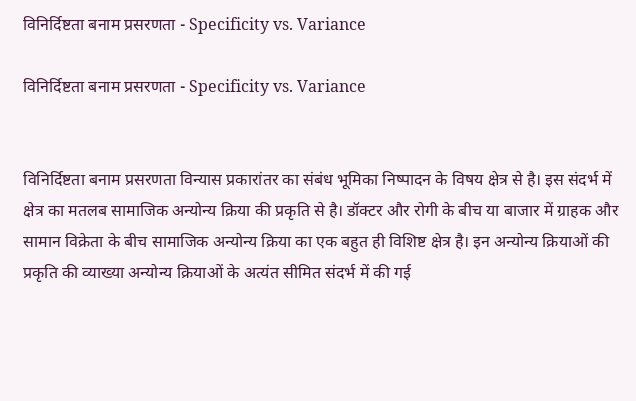विनिर्दिष्टता बनाम प्रसरणता - Specificity vs. Variance

विनिर्दिष्टता बनाम प्रसरणता - Specificity vs. Variance


विनिर्दिष्टता बनाम प्रसरणता विन्यास प्रकारांतर का संबंध भूमिका निष्पादन के विषय क्षेत्र से है। इस संदर्भ में क्षेत्र का मतलब सामाजिक अन्योन्य क्रिया की प्रकृति से है। डॉक्टर और रोगी के बीच या बाजार में ग्राहक और सामान विक्रेता के बीच सामाजिक अन्योन्य क्रिया का एक बहुत ही विशिष्ट क्षेत्र है। इन अन्योन्य क्रियाओं की प्रकृति की व्याख्या अन्योन्य क्रियाओं के अत्यंत सीमित संदर्भ में की गई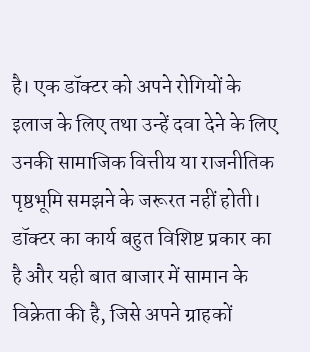है। एक डॉक्टर को अपने रोगियों के इलाज के लिए तथा उन्हें दवा देने के लिए उनकी सामाजिक वित्तीय या राजनीतिक पृष्ठभूमि समझने के जरूरत नहीं होती। डॉक्टर का कार्य बहुत विशिष्ट प्रकार का है और यही बात बाजार में सामान के विक्रेता की है, जिसे अपने ग्राहकों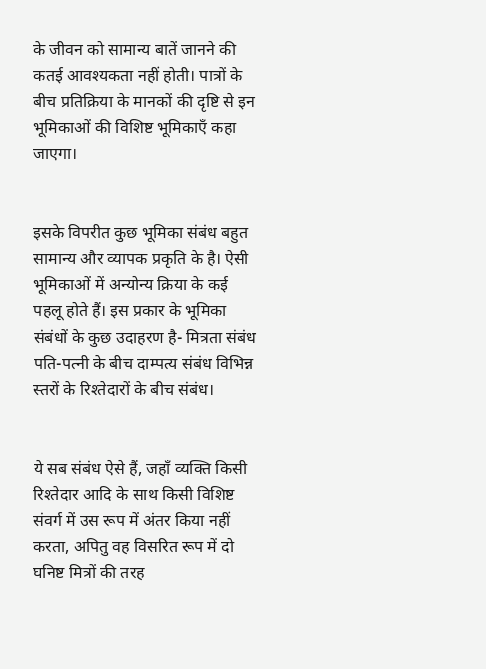के जीवन को सामान्य बातें जानने की कतई आवश्यकता नहीं होती। पात्रों के बीच प्रतिक्रिया के मानकों की दृष्टि से इन भूमिकाओं की विशिष्ट भूमिकाएँ कहा जाएगा।


इसके विपरीत कुछ भूमिका संबंध बहुत सामान्य और व्यापक प्रकृति के है। ऐसी भूमिकाओं में अन्योन्य क्रिया के कई पहलू होते हैं। इस प्रकार के भूमिका संबंधों के कुछ उदाहरण है- मित्रता संबंध पति-पत्नी के बीच दाम्पत्य संबंध विभिन्न स्तरों के रिश्तेदारों के बीच संबंध।


ये सब संबंध ऐसे हैं, जहाँ व्यक्ति किसी रिश्तेदार आदि के साथ किसी विशिष्ट संवर्ग में उस रूप में अंतर किया नहीं करता, अपितु वह विसरित रूप में दो घनिष्ट मित्रों की तरह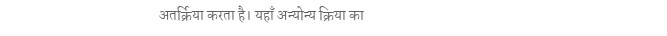अतर्क्रिया करता है। यहाँ अन्योन्य क्रिया का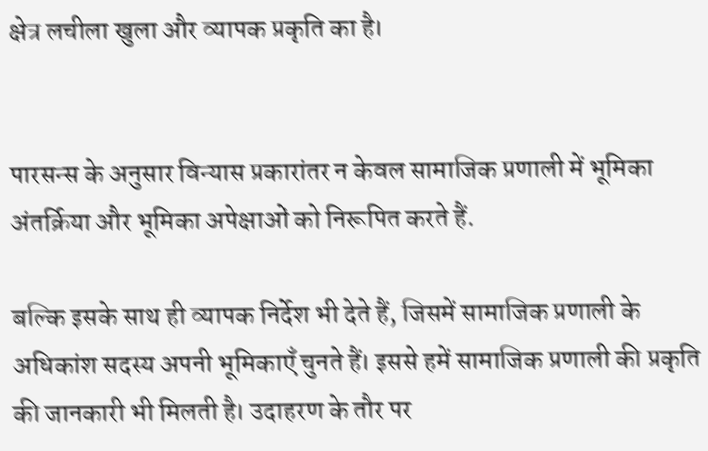क्षेत्र लचीला खुला और व्यापक प्रकृति का है।


पारसन्स के अनुसार विन्यास प्रकारांतर न केवल सामाजिक प्रणाली में भूमिका अंतर्क्रिया और भूमिका अपेक्षाओं को निरूपित करते हैं.

बल्कि इसके साथ ही व्यापक निर्देश भी देते हैं, जिसमें सामाजिक प्रणाली के अधिकांश सदस्य अपनी भूमिकाएँ चुनते हैं। इससे हमें सामाजिक प्रणाली की प्रकृति की जानकारी भी मिलती है। उदाहरण के तौर पर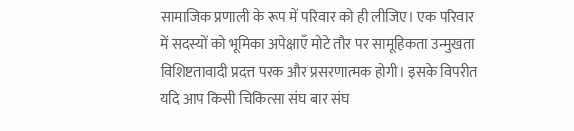सामाजिक प्रणाली के रूप में परिवार को ही लीजिए। एक परिवार में सदस्यों को भूमिका अपेक्षाएँ मोटे तौर पर सामूहिकता उन्मुखता विशिष्टतावादी प्रदत्त परक और प्रसरणात्मक होगी। इसके विपरीत यदि आप किसी चिकित्सा संघ बार संघ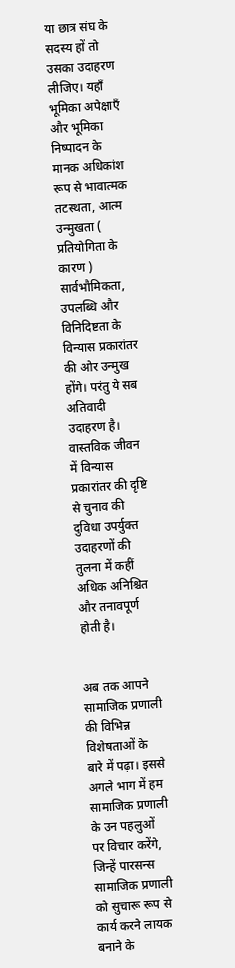या छात्र संघ के सदस्य हों तो उसका उदाहरण लीजिए। यहाँ भूमिका अपेक्षाएँ और भूमिका निष्पादन के मानक अधिकांश रूप से भावात्मक तटस्थता, आत्म उन्मुखता ( प्रतियोगिता के कारण ) सार्वभौमिकता, उपलब्धि और विनिदिष्टता के विन्यास प्रकारांतर की ओर उन्मुख होंगे। परंतु ये सब अतिवादी उदाहरण है। वास्तविक जीवन में विन्यास प्रकारांतर की दृष्टि से चुनाव की दुविधा उपर्युक्त उदाहरणों की तुलना में कहीं अधिक अनिश्चित और तनावपूर्ण होती है।


अब तक आपने सामाजिक प्रणाली की विभिन्न विशेषताओं के बारे में पढ़ा। इससे अगले भाग में हम सामाजिक प्रणाली के उन पहलुओं पर विचार करेंगे, जिन्हें पारसन्स सामाजिक प्रणाली को सुचारू रूप से कार्य करने लायक बनाने के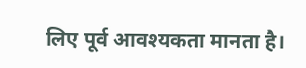लिए पूर्व आवश्यकता मानता है।